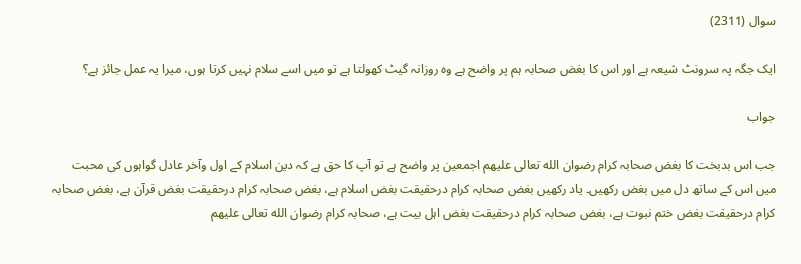سوال (2311)

ایک جگہ پہ سرونٹ شیعہ ہے اور اس کا بغض صحابہ ہم پر واضح ہے وہ روزانہ گیٹ کھولتا ہے تو میں اسے سلام نہیں کرتا ہوں، میرا یہ عمل جائز ہے؟

جواب

جب اس بدبخت کا بغض صحابہ کرام رضوان الله تعالی علیھم اجمعین پر واضح ہے تو آپ کا حق ہے کہ دین اسلام کے اول وآخر عادل گواہوں کی محبت میں اس کے ساتھ دل میں بغض رکھیں۔ یاد رکھیں بغض صحابہ کرام درحقیقت بغض اسلام ہے، بغض صحابہ کرام درحقیقت بغض قرآن ہے، بغض صحابہ کرام درحقیقت بغض ختم نبوت ہے، بغض صحابہ کرام درحقیقت بغض اہل بیت ہے، صحابہ کرام رضوان الله تعالی علیھم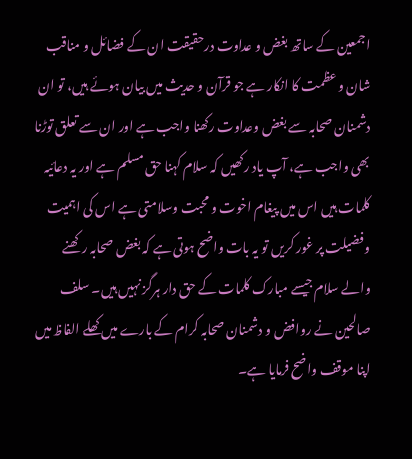اجمعین کے ساتھ بغض و عداوت درحقیقت ان کے فضائل و مناقب شان و عظمت کا انکار ہے جو قرآن و حدیث میں بیان ہوئے ہیں، تو ان دشمنان صحابہ سے بغض وعداوت رکھنا واجب ہے اور ان سے تعلق توڑنا بھی واجب ہے، آپ یاد رکھیں کہ سلام کہنا حق مسلم ہے اور یہ دعائیہ کلمات ہیں اس میں پیغام اخوت و محبت وسلامتی ہے اس کی اہمیت وفضیلت پر غور کریں تو یہ بات واضح ہوتی ہے کہ بغض صحابہ رکھنے والے سلام جیسے مبارک کلمات کے حق دار ہرگز نہیں ہیں۔ سلف صالحین نے روافض و دشمنان صحابہ کرام کے بارے میں کھلے الفاظ میں اپنا موقف واضح فرمایا ہے۔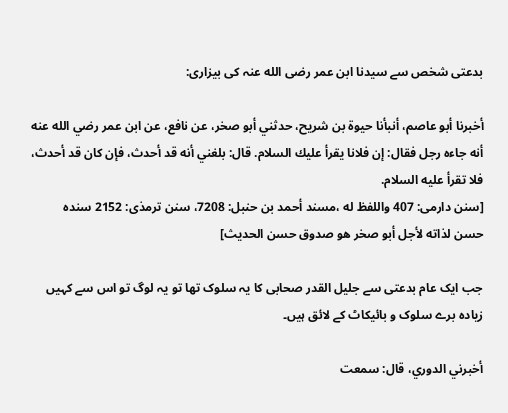بدعتی شخص سے سیدنا ابن عمر رضی الله عنہ کی بیزاری:

أخبرنا أبو عاصم، أنبأنا حيوة بن شريح، حدثني أبو صخر، عن نافع، عن ابن عمر رضي الله عنه أنه جاءه رجل فقال: إن فلانا يقرأ عليك السلام. قال: بلغني أنه قد أحدث، فإن كان قد أحدث، فلا تقرأ عليه السلام.
[سنن دارمی: 407 واللفظ له ،مسند أحمد بن حنبل: 7208، سنن ترمذی: 2152 سنده حسن لذاته لأجل أبو صخر هو صدوق حسن الحديث]

جب ایک عام بدعتی سے جلیل القدر صحابی کا یہ سلوک تھا تو یہ لوگ تو اس سے کہیں زیادہ برے سلوک و بائیکاٹ کے لائق ہیں۔

أخبرني الدوري، قال: سمعت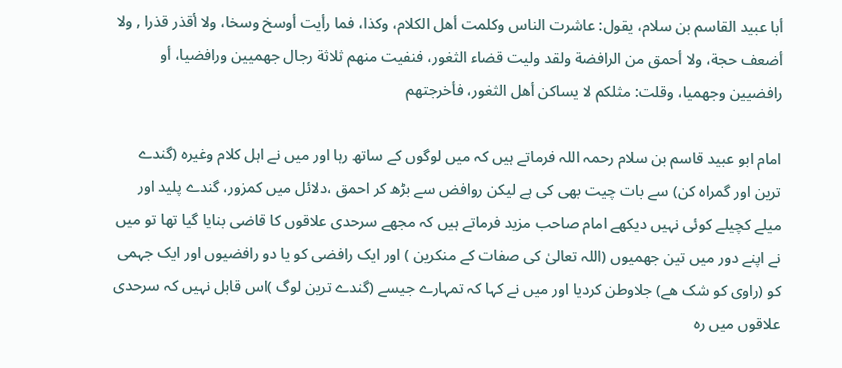أبا عبيد القاسم بن سلام، يقول: عاشرت الناس وكلمت أهل الكلام، وكذا، فما رأيت أوسخ وسخا، ولا أقذر قذرا , ولا أضعف حجة، ولا أحمق من الرافضة ولقد وليت قضاء الثغور، فنفيت منهم ثلاثة رجال جهميين ورافضيا، أو رافضيين وجهميا، وقلت: مثلكم لا يساكن أهل الثغور، فأخرجتهم

امام ابو عبید قاسم بن سلام رحمہ اللہ فرماتے ہیں کہ میں لوگوں کے ساتھ رہا اور میں نے اہل کلام وغیرہ (گندے ترین اور گمراہ کن) سے بات چیت بھی کی ہے لیکن روافض سے بڑھ کر احمق ،دلائل میں کمزور، گندے پلید اور میلے کچیلے کوئی نہیں دیکھے امام صاحب مزید فرماتے ہیں کہ مجھے سرحدی علاقوں کا قاضی بنایا گیا تھا تو میں نے اپنے دور میں تین جھمیوں (اللہ تعالیٰ کی صفات کے منکرین ) اور ایک رافضی کو یا دو رافضیوں اور ایک جہمی کو (راوی کو شک ھے) جلاوطن کردیا اور میں نے کہا کہ تمہارے جیسے (گندے ترین لوگ )اس قابل نہیں کہ سرحدی علاقوں میں رہ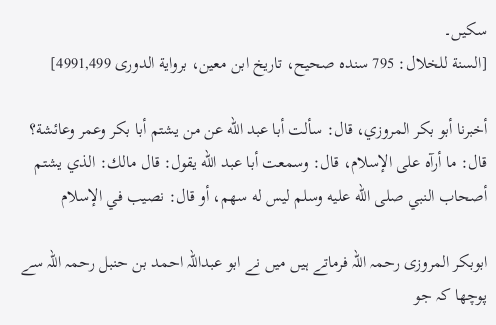سکیں۔
[السنة للخلال: 795 سنده صحيح، تاريخ ابن معين، برواية الدورى 4991,499]

أخبرنا أبو بكر المروزي، قال: سألت أبا عبد الله عن من يشتم أبا بكر وعمر وعائشة؟ قال: ما أرآه على الإسلام، قال: وسمعت أبا عبد الله يقول: قال مالك: الذي يشتم أصحاب النبي صلى الله عليه وسلم ليس له سهم، أو قال: نصيب في الإسلام

ابوبکر المروزی رحمہ اللہ فرماتے ہیں میں نے ابو عبداللہ احمد بن حنبل رحمہ اللہ سے پوچھا کہ جو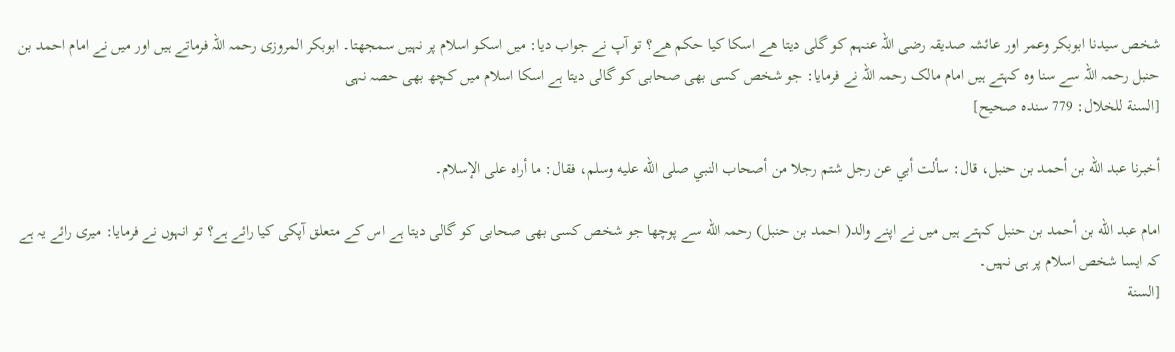شخص سیدنا ابوبکر وعمر اور عائشہ صدیقہ رضی اللہ عنہم کو گلی دیتا ھے اسکا کیا حکم ھے؟ تو آپ نے جواب دیا: میں اسکو اسلام پر نہیں سمجھتا۔ ابوبکر المروزی رحمہ اللہ فرماتے ہیں اور میں نے امام احمد بن حنبل رحمہ اللہ سے سنا وہ کہتے ہیں امام مالک رحمہ اللہ نے فرمایا: جو شخص کسی بھی صحابی کو گالی دیتا ہے اسکا اسلام میں کچھ بھی حصہ نہی
[السنة للخلال: 779 سنده صحيح]

أخبرنا عبد الله بن أحمد بن حنبل، قال: سألت أبي عن رجل شتم رجلا من أصحاب النبي صلى الله عليه وسلم، فقال: ما أراه على الإسلام۔

امام عبد الله بن أحمد بن حنبل کہتے ہیں میں نے اپنے والد( احمد بن حنبل) رحمہ الله سے پوچھا جو شخص کسی بھی صحابی کو گالی دیتا ہے اس کے متعلق آپکی کیا رائے ہے؟ تو انہوں نے فرمایا: میری رائے یہ ہے کہ ایسا شخص اسلام پر ہی نہیں۔
[السنة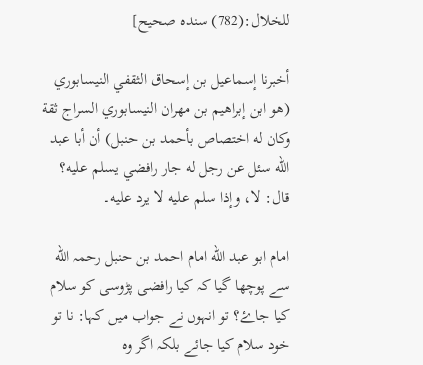للخلال:(782) سنده صحيح]

أخبرنا إسماعيل بن إسحاق الثقفي النيسابوري (هو ابن إبراهيم بن مهران النيسابوري السراج ثقة وكان له اختصاص بأحمد بن حنبل) أن أبا عبد الله سئل عن رجل له جار رافضي يسلم عليه؟ قال: لا، وإذا سلم عليه لا يرد عليه۔

امام ابو عبد الله امام احمد بن حنبل رحمہ الله سے پوچھا گیا کہ کیا رافضی پڑوسی کو سلام کیا جاۓ؟ تو انہوں نے جواب میں کہا: نا تو خود سلام کیا جائے بلکہ اگر وہ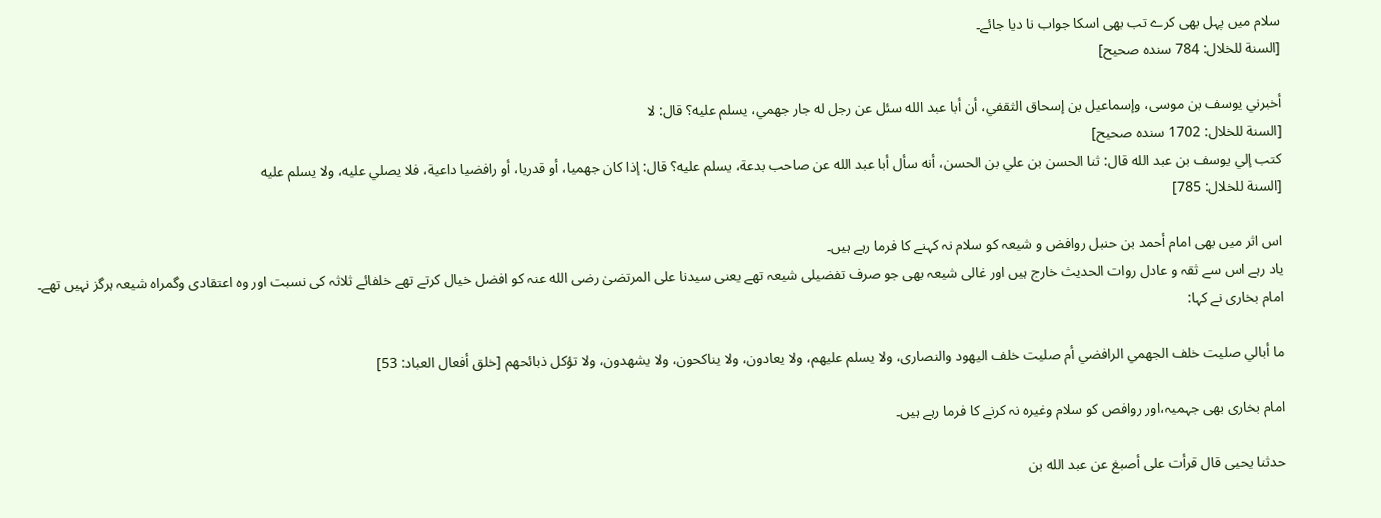سلام میں پہل بھی کرے تب بھی اسکا جواب نا دیا جائے۔
[السنة للخلال: 784 سنده صحيح]

أخبرني يوسف بن موسى، وإسماعيل بن إسحاق الثقفي، أن أبا عبد الله سئل عن رجل له جار جهمي، يسلم عليه؟ قال: لا
[السنة للخلال: 1702 سنده صحيح]
كتب إلي يوسف بن عبد الله قال: ثنا الحسن بن علي بن الحسن، أنه سأل أبا عبد الله عن صاحب بدعة، يسلم عليه؟ قال: إذا كان جهميا، أو قدريا، أو رافضيا داعية، فلا يصلي عليه، ولا يسلم عليه
[السنة للخلال: 785]

اس اثر میں بھی امام أحمد بن حنبل روافض و شیعہ کو سلام نہ کہنے کا فرما رہے ہیں۔
یاد رہے اس سے ثقہ و عادل روات الحدیث خارج ہیں اور غالی شیعہ بھی جو صرف تفضیلی شیعہ تھے یعنی سیدنا علی المرتضیٰ رضی الله عنہ کو افضل خیال کرتے تھے خلفائے ثلاثہ کی نسبت اور وہ اعتقادی وگمراہ شیعہ ہرگز نہیں تھے۔
امام بخاری نے کہا:

ما أبالي صليت خلف الجهمي الرافضي أم صليت خلف اليهود والنصارى، ولا يسلم عليهم، ولا يعادون، ولا يناكحون، ولا يشهدون، ولا تؤكل ذبائحهم [خلق أفعال العباد: 53]

امام بخاری بھی جہمیہ،اور روافص کو سلام وغیرہ نہ کرنے کا فرما رہے ہیں۔

حدثنا يحيى قال قرأت على أصبغ عن عبد الله بن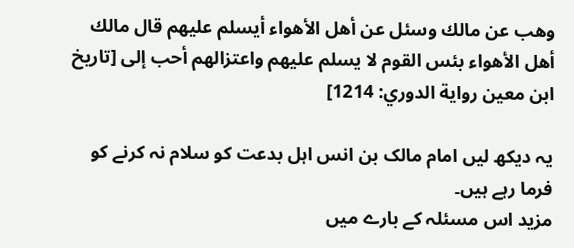وهب عن مالك وسئل عن أهل الأهواء أيسلم عليهم قال مالك أهل الأهواء بئس القوم لا يسلم عليهم واعتزالهم أحب إلى [تاريخ ابن معين رواية الدوري: 1214]

یہ دیکھ لیں امام مالک بن انس اہل بدعت کو سلام نہ کرنے کو فرما رہے ہیں۔
مزید اس مسئلہ کے بارے میں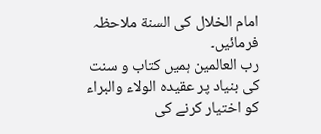امام الخلال کی السنة ملاحظہ فرمائیں۔
رب العالمین ہمیں کتاب و سنت کی بنیاد پر عقیدہ الولاء والبراء کو اختیار کرنے کی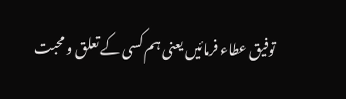توفیق عطاء فرمائیں یعنی ہم کسی کے تعلق و محبت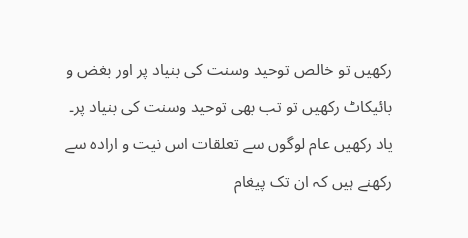رکھیں تو خالص توحید وسنت کی بنیاد پر اور بغض و بائیکاٹ رکھیں تو تب بھی توحید وسنت کی بنیاد پر۔
یاد رکھیں عام لوگوں سے تعلقات اس نیت و ارادہ سے رکھنے ہیں کہ ان تک پیغام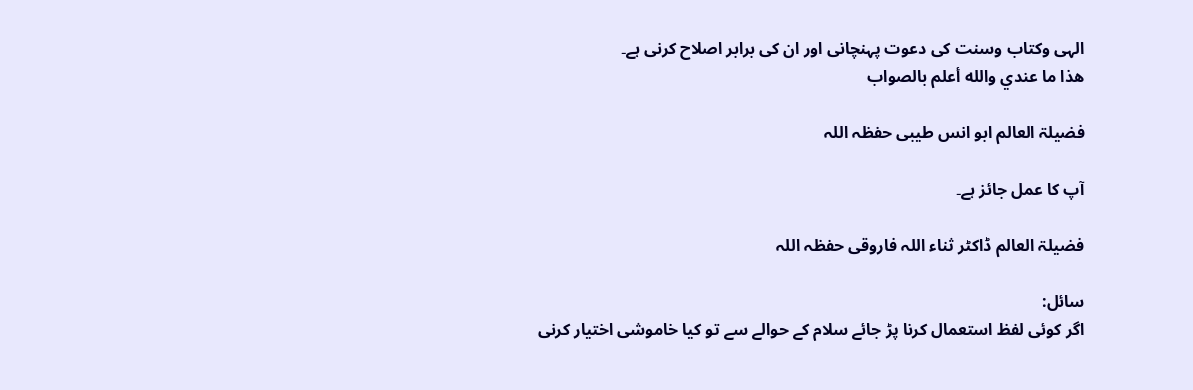الہی وکتاب وسنت کی دعوت پہنچانی اور ان کی برابر اصلاح کرنی ہے۔
هذا ما عندي والله أعلم بالصواب

فضیلۃ العالم ابو انس طیبی حفظہ اللہ

آپ کا عمل جائز ہے۔

فضیلۃ العالم ڈاکٹر ثناء اللہ فاروقی حفظہ اللہ

سائل:
اگر کوئی لفظ استعمال کرنا پڑ جائے سلام کے حوالے سے تو کیا خاموشی اختیار کرنی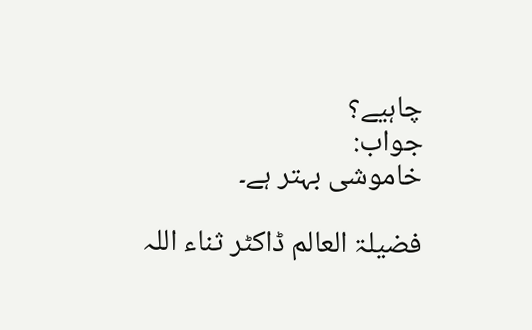چاہیے؟
جواب:
خاموشی بہتر ہے۔

فضیلۃ العالم ڈاکٹر ثناء اللہ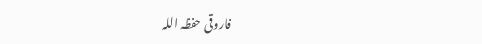فاروقی حفظہ اللہ